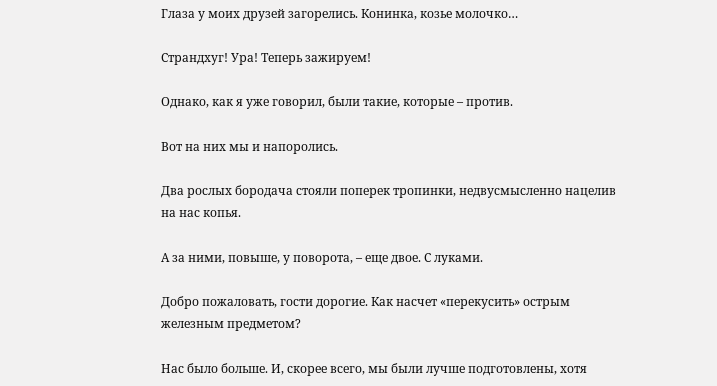Глаза у моих друзей загорелись. Конинка, козье молочко…

Страндхуг! Ура! Теперь зажируем!

Однако, как я уже говорил, были такие, которые – против.

Вот на них мы и напоролись.

Два рослых бородача стояли поперек тропинки, недвусмысленно нацелив на нас копья.

А за ними, повыше, у поворота, – еще двое. С луками.

Добро пожаловать, гости дорогие. Как насчет «перекусить» острым железным предметом?

Нас было больше. И, скорее всего, мы были лучше подготовлены, хотя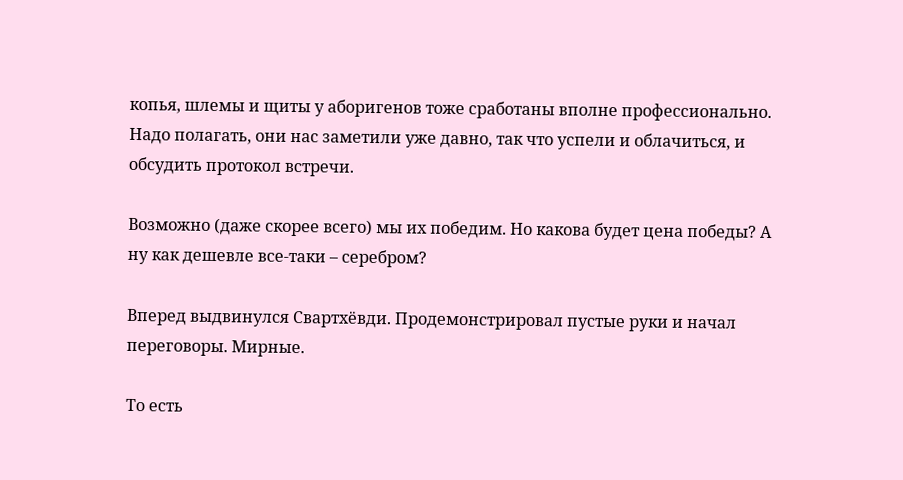копья, шлемы и щиты у аборигенов тоже сработаны вполне профессионально. Надо полагать, они нас заметили уже давно, так что успели и облачиться, и обсудить протокол встречи.

Возможно (даже скорее всего) мы их победим. Но какова будет цена победы? А ну как дешевле все-таки – серебром?

Вперед выдвинулся Свартхёвди. Продемонстрировал пустые руки и начал переговоры. Мирные.

То есть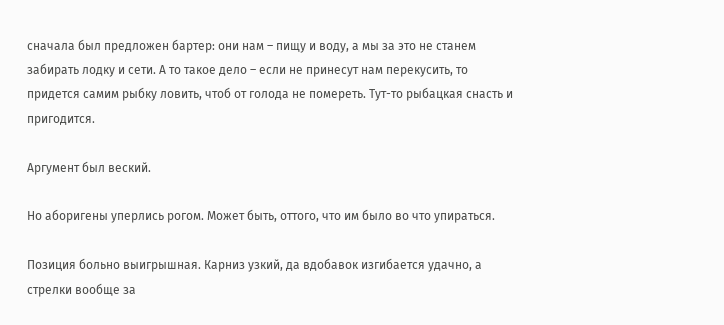сначала был предложен бартер: они нам – пищу и воду, а мы за это не станем забирать лодку и сети. А то такое дело – если не принесут нам перекусить, то придется самим рыбку ловить, чтоб от голода не помереть. Тут-то рыбацкая снасть и пригодится.

Аргумент был веский.

Но аборигены уперлись рогом. Может быть, оттого, что им было во что упираться.

Позиция больно выигрышная. Карниз узкий, да вдобавок изгибается удачно, а стрелки вообще за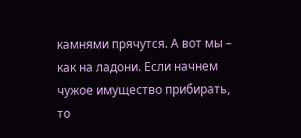камнями прячутся. А вот мы – как на ладони. Если начнем чужое имущество прибирать, то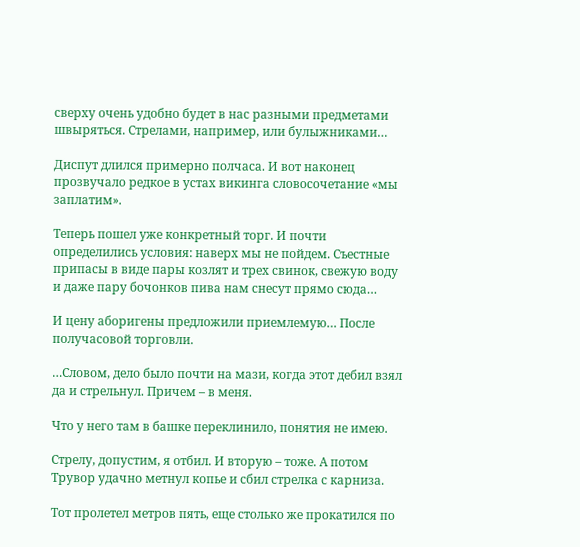сверху очень удобно будет в нас разными предметами швыряться. Стрелами, например, или булыжниками…

Диспут длился примерно полчаса. И вот наконец прозвучало редкое в устах викинга словосочетание «мы заплатим».

Теперь пошел уже конкретный торг. И почти определились условия: наверх мы не пойдем. Съестные припасы в виде пары козлят и трех свинок, свежую воду и даже пару бочонков пива нам снесут прямо сюда…

И цену аборигены предложили приемлемую… После получасовой торговли.

…Словом, дело было почти на мази, когда этот дебил взял да и стрельнул. Причем – в меня.

Что у него там в башке переклинило, понятия не имею.

Стрелу, допустим, я отбил. И вторую – тоже. А потом Трувор удачно метнул копье и сбил стрелка с карниза.

Тот пролетел метров пять, еще столько же прокатился по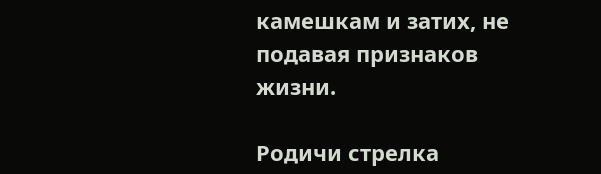камешкам и затих, не подавая признаков жизни.

Родичи стрелка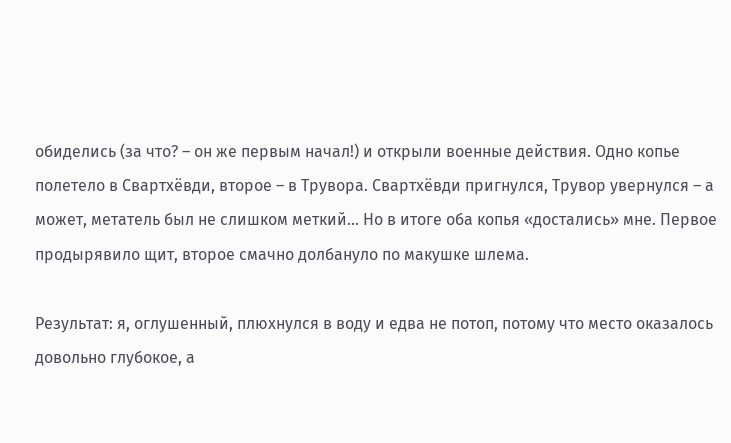обиделись (за что? – он же первым начал!) и открыли военные действия. Одно копье полетело в Свартхёвди, второе – в Трувора. Свартхёвди пригнулся, Трувор увернулся – а может, метатель был не слишком меткий… Но в итоге оба копья «достались» мне. Первое продырявило щит, второе смачно долбануло по макушке шлема.

Результат: я, оглушенный, плюхнулся в воду и едва не потоп, потому что место оказалось довольно глубокое, а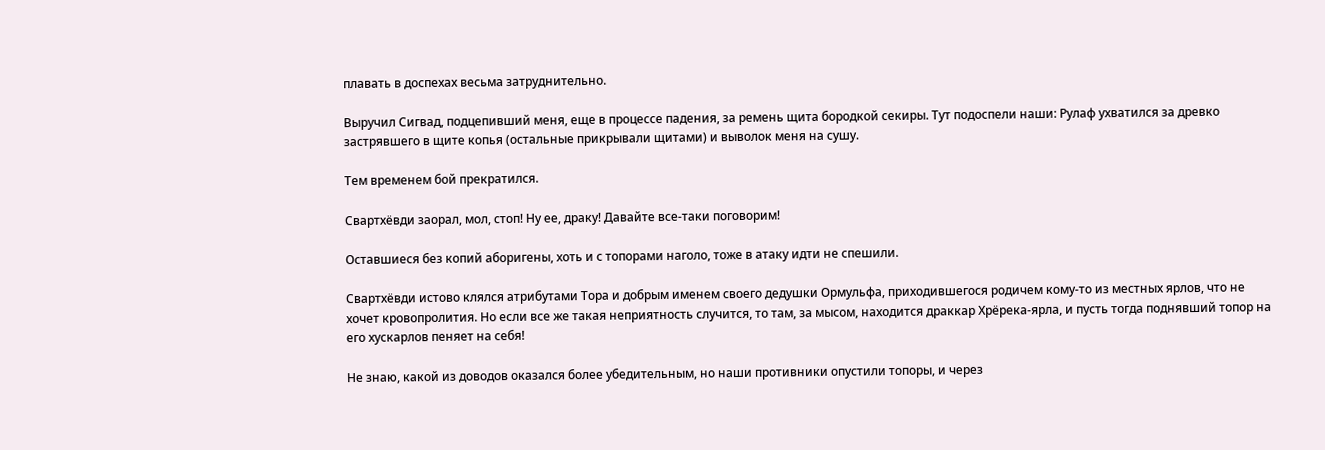плавать в доспехах весьма затруднительно.

Выручил Сигвад, подцепивший меня, еще в процессе падения, за ремень щита бородкой секиры. Тут подоспели наши: Рулаф ухватился за древко застрявшего в щите копья (остальные прикрывали щитами) и выволок меня на сушу.

Тем временем бой прекратился.

Свартхёвди заорал, мол, стоп! Ну ее, драку! Давайте все-таки поговорим!

Оставшиеся без копий аборигены, хоть и с топорами наголо, тоже в атаку идти не спешили.

Свартхёвди истово клялся атрибутами Тора и добрым именем своего дедушки Ормульфа, приходившегося родичем кому-то из местных ярлов, что не хочет кровопролития. Но если все же такая неприятность случится, то там, за мысом, находится драккар Хрёрека-ярла, и пусть тогда поднявший топор на его хускарлов пеняет на себя!

Не знаю, какой из доводов оказался более убедительным, но наши противники опустили топоры, и через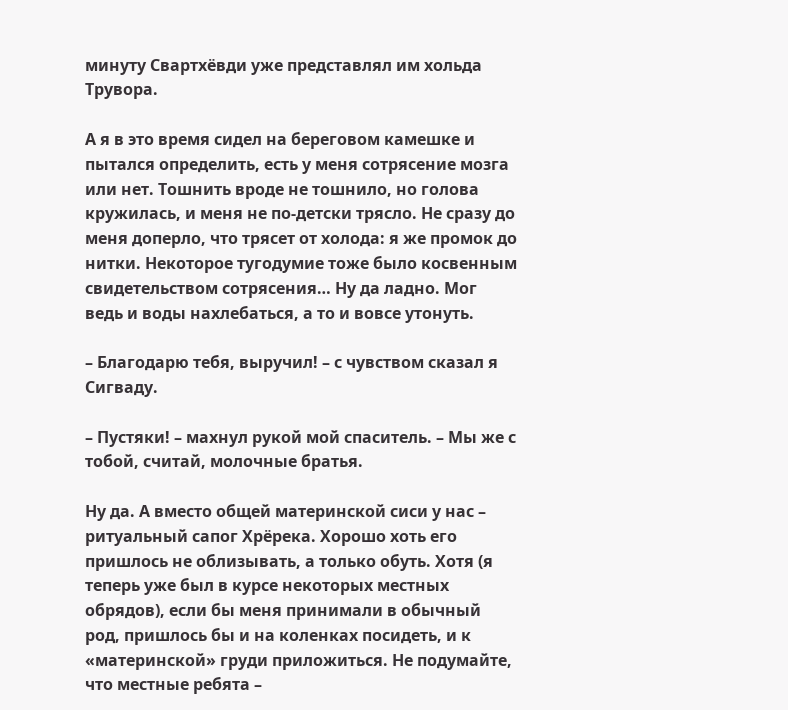минуту Свартхёвди уже представлял им хольда Трувора.

А я в это время сидел на береговом камешке и пытался определить, есть у меня сотрясение мозга или нет. Тошнить вроде не тошнило, но голова кружилась, и меня не по-детски трясло. Не сразу до меня доперло, что трясет от холода: я же промок до нитки. Некоторое тугодумие тоже было косвенным свидетельством сотрясения… Ну да ладно. Мог ведь и воды нахлебаться, а то и вовсе утонуть.

– Благодарю тебя, выручил! – с чувством сказал я Сигваду.

– Пустяки! – махнул рукой мой спаситель. – Мы же с тобой, считай, молочные братья.

Ну да. А вместо общей материнской сиси у нас – ритуальный сапог Хрёрека. Хорошо хоть его пришлось не облизывать, а только обуть. Хотя (я теперь уже был в курсе некоторых местных обрядов), если бы меня принимали в обычный род, пришлось бы и на коленках посидеть, и к «материнской» груди приложиться. Не подумайте, что местные ребята –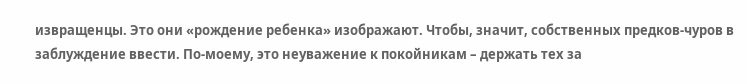извращенцы. Это они «рождение ребенка» изображают. Чтобы, значит, собственных предков-чуров в заблуждение ввести. По-моему, это неуважение к покойникам – держать тех за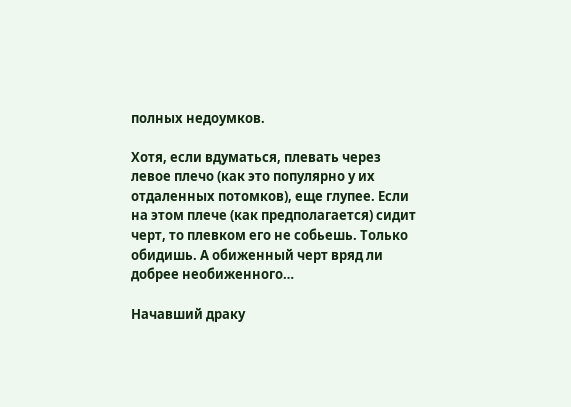полных недоумков.

Хотя, если вдуматься, плевать через левое плечо (как это популярно у их отдаленных потомков), еще глупее. Если на этом плече (как предполагается) сидит черт, то плевком его не собьешь. Только обидишь. А обиженный черт вряд ли добрее необиженного…

Начавший драку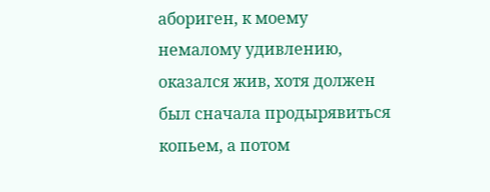абориген, к моему немалому удивлению, оказался жив, хотя должен был сначала продырявиться копьем, а потом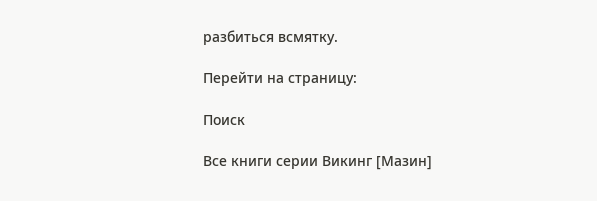разбиться всмятку.

Перейти на страницу:

Поиск

Все книги серии Викинг [Мазин]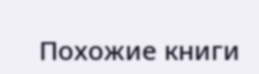Похожие книги